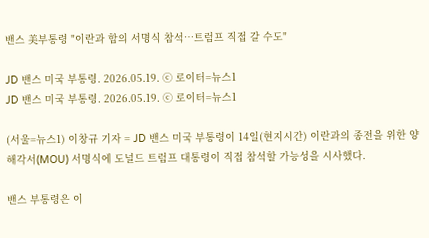밴스 美부통령 "이란과 합의 서명식 참석…트럼프 직접 갈 수도"

JD 밴스 미국 부통령. 2026.05.19. ⓒ 로이터=뉴스1
JD 밴스 미국 부통령. 2026.05.19. ⓒ 로이터=뉴스1

(서울=뉴스1) 이창규 기자 = JD 밴스 미국 부통령이 14일(현지시간) 이란과의 종전을 위한 양해각서(MOU) 서명식에 도널드 트럼프 대통령이 직접 참석할 가능성을 시사했다.

밴스 부통령은 이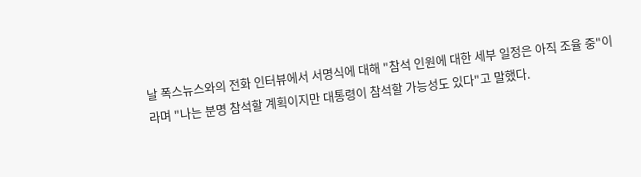날 폭스뉴스와의 전화 인터뷰에서 서명식에 대해 "참석 인원에 대한 세부 일정은 아직 조율 중"이라며 "나는 분명 참석할 계획이지만 대통령이 참석할 가능성도 있다"고 말했다.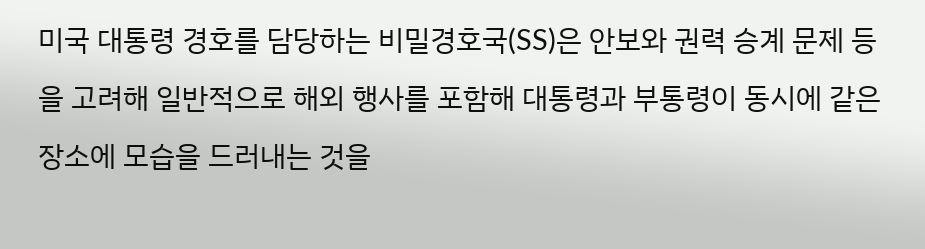미국 대통령 경호를 담당하는 비밀경호국(SS)은 안보와 권력 승계 문제 등을 고려해 일반적으로 해외 행사를 포함해 대통령과 부통령이 동시에 같은 장소에 모습을 드러내는 것을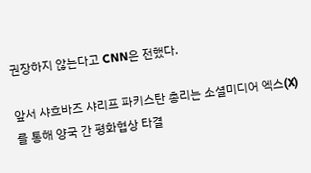권장하지 않는다고 CNN은 전했다.

앞서 샤흐바즈 샤리프 파키스탄 총리는 소셜미디어 엑스(X)를 통해 양국 간 평화협상 타결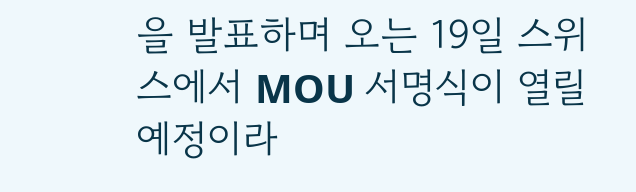을 발표하며 오는 19일 스위스에서 MOU 서명식이 열릴 예정이라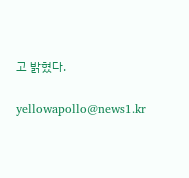고 밝혔다.

yellowapollo@news1.kr